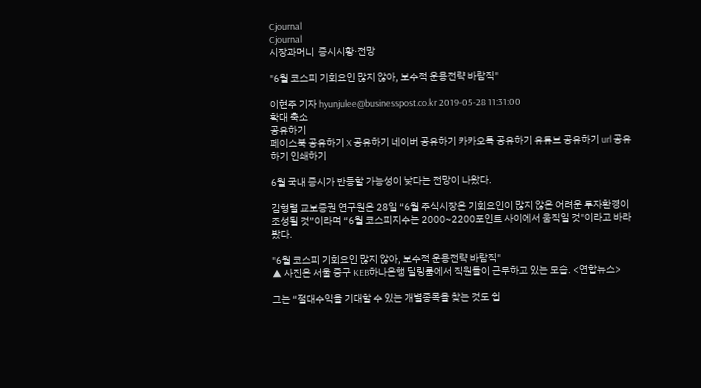Cjournal
Cjournal
시장과머니  증시시황·전망

"6월 코스피 기회요인 많지 않아, 보수적 운용전략 바람직"

이현주 기자 hyunjulee@businesspost.co.kr 2019-05-28 11:31:00
확대 축소
공유하기
페이스북 공유하기 X 공유하기 네이버 공유하기 카카오톡 공유하기 유튜브 공유하기 url 공유하기 인쇄하기

6월 국내 증시가 반등할 가능성이 낮다는 전망이 나왔다.

김형렬 교보증권 연구원은 28일 “6월 주식시장은 기회요인이 많지 않은 어려운 투자환경이 조성될 것”이라며 “6월 코스피지수는 2000~2200포인트 사이에서 움직일 것"이라고 바라봤다.

"6월 코스피 기회요인 많지 않아, 보수적 운용전략 바람직"
▲ 사진은 서울 중구 KEB하나은행 딜링룸에서 직원들이 근무하고 있는 모습. <연합뉴스>

그는 “절대수익을 기대할 수 있는 개별종목을 찾는 것도 쉽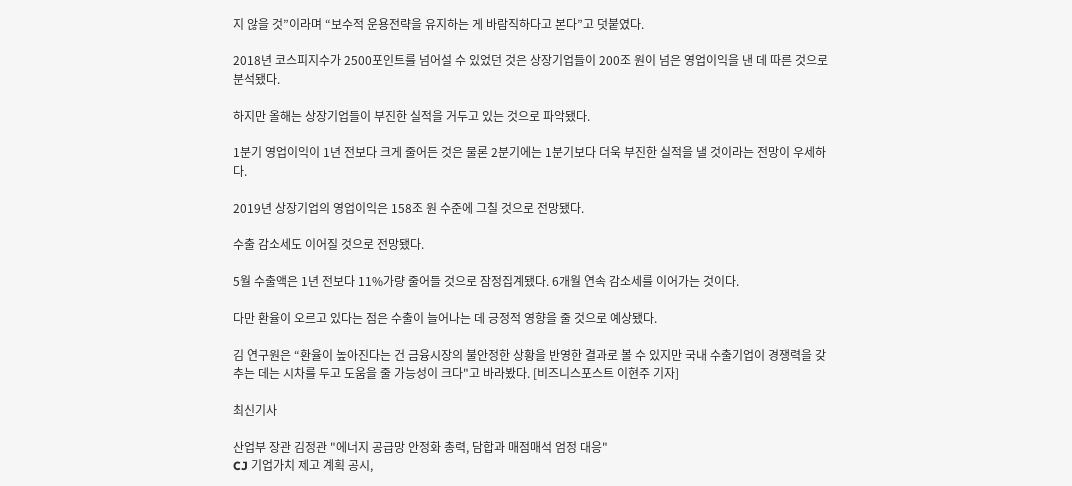지 않을 것”이라며 “보수적 운용전략을 유지하는 게 바람직하다고 본다”고 덧붙였다.

2018년 코스피지수가 2500포인트를 넘어설 수 있었던 것은 상장기업들이 200조 원이 넘은 영업이익을 낸 데 따른 것으로 분석됐다.

하지만 올해는 상장기업들이 부진한 실적을 거두고 있는 것으로 파악됐다.

1분기 영업이익이 1년 전보다 크게 줄어든 것은 물론 2분기에는 1분기보다 더욱 부진한 실적을 낼 것이라는 전망이 우세하다.

2019년 상장기업의 영업이익은 158조 원 수준에 그칠 것으로 전망됐다.

수출 감소세도 이어질 것으로 전망됐다.

5월 수출액은 1년 전보다 11%가량 줄어들 것으로 잠정집계됐다. 6개월 연속 감소세를 이어가는 것이다.

다만 환율이 오르고 있다는 점은 수출이 늘어나는 데 긍정적 영향을 줄 것으로 예상됐다.

김 연구원은 “환율이 높아진다는 건 금융시장의 불안정한 상황을 반영한 결과로 볼 수 있지만 국내 수출기업이 경쟁력을 갖추는 데는 시차를 두고 도움을 줄 가능성이 크다"고 바라봤다. [비즈니스포스트 이현주 기자]

최신기사

산업부 장관 김정관 "에너지 공급망 안정화 총력, 담합과 매점매석 엄정 대응"
CJ 기업가치 제고 계획 공시,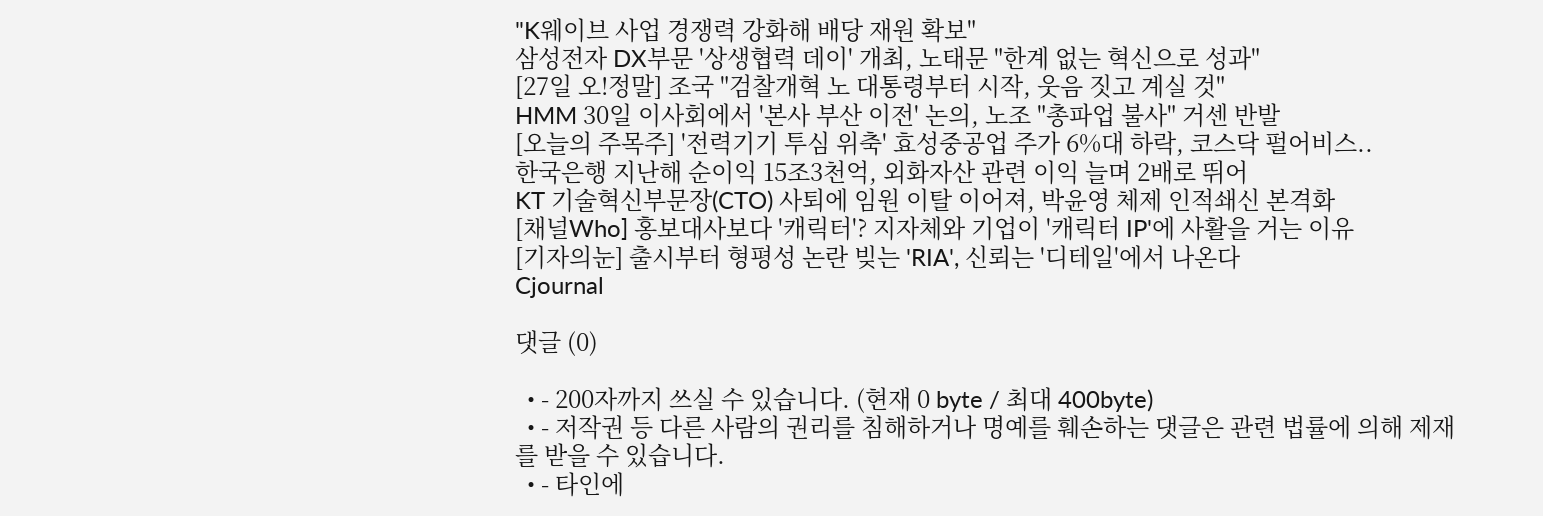"K웨이브 사업 경쟁력 강화해 배당 재원 확보"
삼성전자 DX부문 '상생협력 데이' 개최, 노태문 "한계 없는 혁신으로 성과"
[27일 오!정말] 조국 "검찰개혁 노 대통령부터 시작, 웃음 짓고 계실 것"
HMM 30일 이사회에서 '본사 부산 이전' 논의, 노조 "총파업 불사" 거센 반발
[오늘의 주목주] '전력기기 투심 위축' 효성중공업 주가 6%대 하락, 코스닥 펄어비스..
한국은행 지난해 순이익 15조3천억, 외화자산 관련 이익 늘며 2배로 뛰어
KT 기술혁신부문장(CTO) 사퇴에 임원 이탈 이어져, 박윤영 체제 인적쇄신 본격화
[채널Who] 홍보대사보다 '캐릭터'? 지자체와 기업이 '캐릭터 IP'에 사활을 거는 이유
[기자의눈] 출시부터 형평성 논란 빚는 'RIA', 신뢰는 '디테일'에서 나온다
Cjournal

댓글 (0)

  • - 200자까지 쓰실 수 있습니다. (현재 0 byte / 최대 400byte)
  • - 저작권 등 다른 사람의 권리를 침해하거나 명예를 훼손하는 댓글은 관련 법률에 의해 제재를 받을 수 있습니다.
  • - 타인에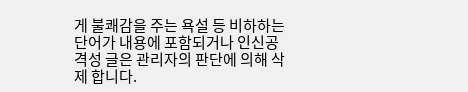게 불쾌감을 주는 욕설 등 비하하는 단어가 내용에 포함되거나 인신공격성 글은 관리자의 판단에 의해 삭제 합니다.